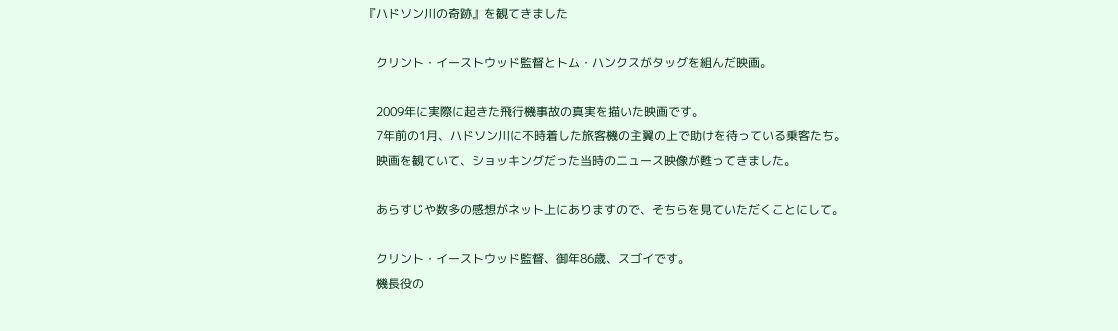『ハドソン川の奇跡』を観てきました

    クリント・イーストウッド監督とトム・ハンクスがタッグを組んだ映画。

    2009年に実際に起きた飛行機事故の真実を描いた映画です。
    7年前の1月、ハドソン川に不時着した旅客機の主翼の上で助けを待っている乗客たち。
    映画を観ていて、ショッキングだった当時のニュース映像が甦ってきました。

    あらすじや数多の感想がネット上にありますので、そちらを見ていただくことにして。

    クリント・イーストウッド監督、御年86歳、スゴイです。
    機長役の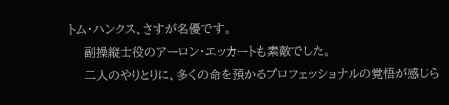トム・ハンクス、さすが名優です。
    副操縦士役のアーロン・エッカートも素敵でした。
    二人のやりとりに、多くの命を預かるプロフェッショナルの覚悟が感じら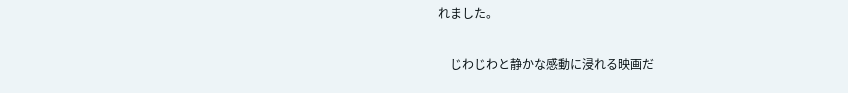れました。

    じわじわと静かな感動に浸れる映画だ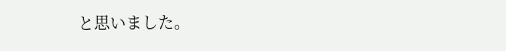と思いました。